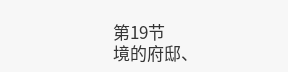第19节
境的府邸、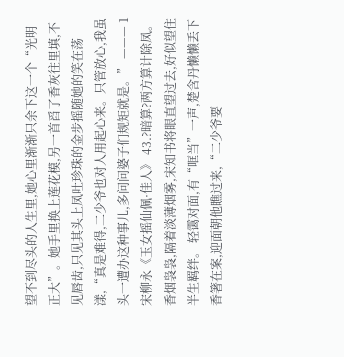望不到尽头的人生里,她心里渐渐只余下这一个“光明正大”。她手里换上莲花模,另一首舀了香灰往里填,不见唇齿,只见其头上凤吐珍珠的金步摇随她的笑在荡漾,“真是难得,二少爷也对人用起心来。只管放心,我虽头一遭办这种事儿,多问问婆子们规矩就是。” ——— 1宋柳永《玉女摇仙佩·佳人》 43.?暗算?两方算计除凤。 香烟袅袅,隔着淡薄烟雾,宋知书将眼直望过去,好似望住半生羁绊。 轻霭对面,有“哐当”一声,楚含丹懒懒丢下香箸在案,迎面朝他瞧过来,“二少爷要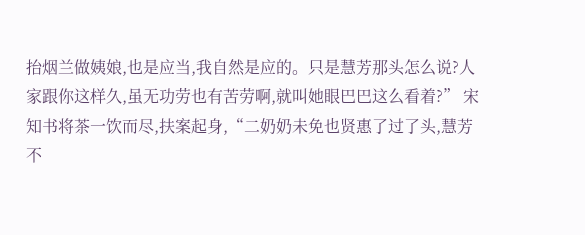抬烟兰做姨娘,也是应当,我自然是应的。只是慧芳那头怎么说?人家跟你这样久,虽无功劳也有苦劳啊,就叫她眼巴巴这么看着?” 宋知书将茶一饮而尽,扶案起身,“二奶奶未免也贤惠了过了头,慧芳不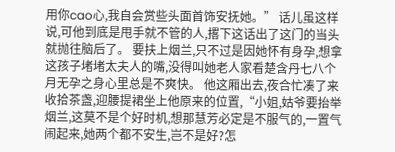用你cao心,我自会赏些头面首饰安抚她。” 话儿虽这样说,可他到底是甩手就不管的人,撂下这话出了这门的当头就抛往脑后了。 要扶上烟兰,只不过是因她怀有身孕,想拿这孩子堵堵太夫人的嘴,没得叫她老人家看楚含丹七八个月无孕之身心里总是不爽快。 他这厢出去,夜合忙凑了来收拾茶盏,迎腰提裙坐上他原来的位置,“小姐,姑爷要抬举烟兰,这莫不是个好时机,想那慧芳必定是不服气的,一置气闹起来,她两个都不安生,岂不是好?怎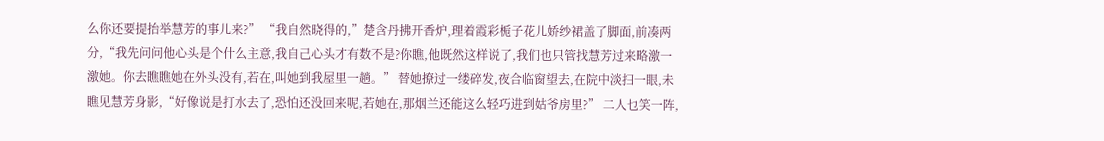么你还要提抬举慧芳的事儿来?” “我自然晓得的,”楚含丹拂开香炉,理着霞彩栀子花儿娇纱裙盖了脚面,前凑两分,“我先问问他心头是个什么主意,我自己心头才有数不是?你瞧,他既然这样说了,我们也只管找慧芳过来略激一激她。你去瞧瞧她在外头没有,若在,叫她到我屋里一趟。” 替她撩过一缕碎发,夜合临窗望去,在院中淡扫一眼,未瞧见慧芳身影,“好像说是打水去了,恐怕还没回来呢,若她在,那烟兰还能这么轻巧进到姑爷房里?” 二人乜笑一阵,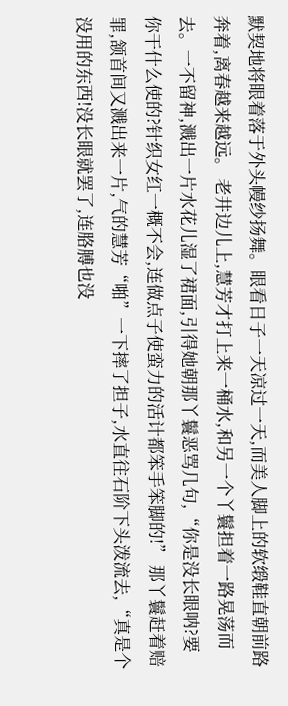默契地将眼着落于外头幔纱扬舞。眼看日子一天凉过一天,而美人脚上的软缎鞋直朝前路奔着,离春越来越远。 老井边儿上,慧芳才打上来一桶水,和另一个丫鬟担着一路晃荡而去。一不留神,溅出一片水花儿湿了裙面,引得她朝那丫鬟恶骂几句,“你是没长眼呐?要你干什么使的?针织女红一概不会,连做点子使蛮力的活计都笨手笨脚的!” 那丫鬟赶着赔罪,颔首间又溅出来一片,气的慧芳“啪”一下摔了担子,水直往石阶下头泼流去,“真是个没用的东西!没长眼就罢了,连胳膊也没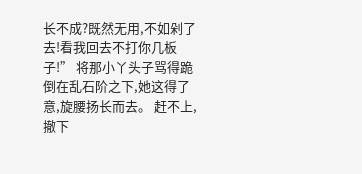长不成?既然无用,不如剁了去!看我回去不打你几板子!” 将那小丫头子骂得跪倒在乱石阶之下,她这得了意,旋腰扬长而去。 赶不上,撤下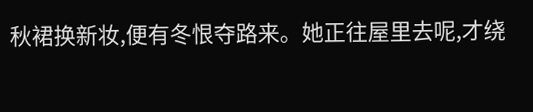秋裙换新妆,便有冬恨夺路来。她正往屋里去呢,才绕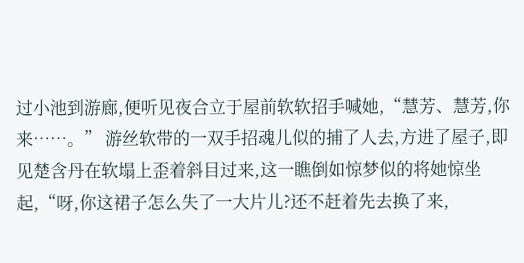过小池到游廊,便听见夜合立于屋前软软招手喊她,“慧芳、慧芳,你来……。” 游丝软带的一双手招魂儿似的捕了人去,方进了屋子,即见楚含丹在软塌上歪着斜目过来,这一瞧倒如惊梦似的将她惊坐起,“呀,你这裙子怎么失了一大片儿?还不赶着先去换了来,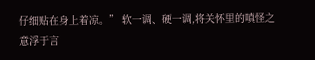仔细贴在身上着凉。” 软一调、硬一调,将关怀里的嗔怪之意浮于言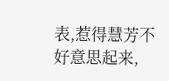表,惹得慧芳不好意思起来,